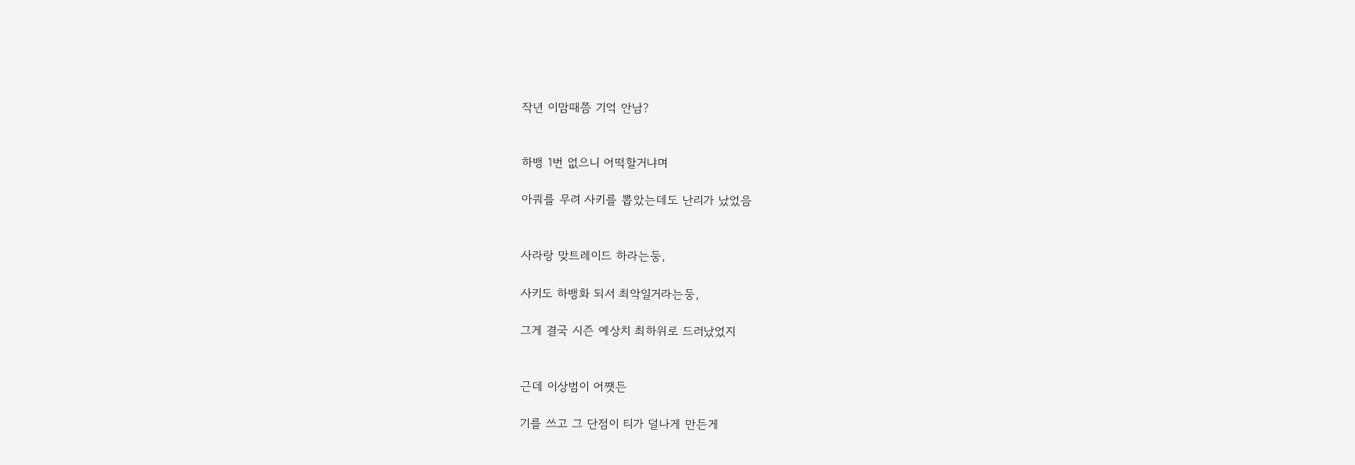작년 이맘때쯤 기억 안남?


하뱅 1번 없으니 어떡할거냐며

아쿼를 무려 사키를 뽑았는데도 난리가 났었음


사라랑 맞트레이드 하라는둥,

사키도 하뱅화 되서 최악일거라는둥,

그게 결국 시즌 예상치 최하위로 드러났었지


근데 이상범이 어쨋든

기를 쓰고 그 단점이 티가 덜나게 만든게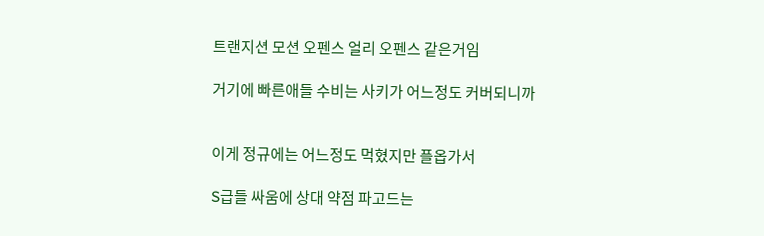트랜지션 모션 오펜스 얼리 오펜스 같은거임

거기에 빠른애들 수비는 사키가 어느정도 커버되니까


이게 정규에는 어느정도 먹혔지만 플옵가서

S급들 싸움에 상대 약점 파고드는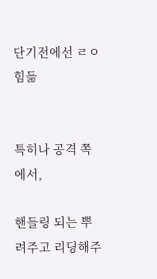단기전에선 ㄹㅇ 힘듦


특히나 공격 쪽에서,

핸들링 되는 뿌려주고 리딩해주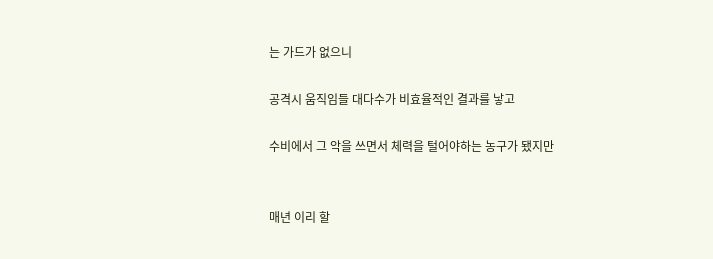는 가드가 없으니

공격시 움직임들 대다수가 비효율적인 결과를 낳고

수비에서 그 악을 쓰면서 체력을 털어야하는 농구가 됐지만


매년 이리 할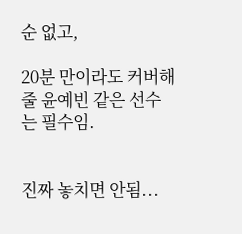순 없고,

20분 만이라도 커버해줄 윤예빈 같은 선수는 필수임.


진짜 놓치면 안됨...